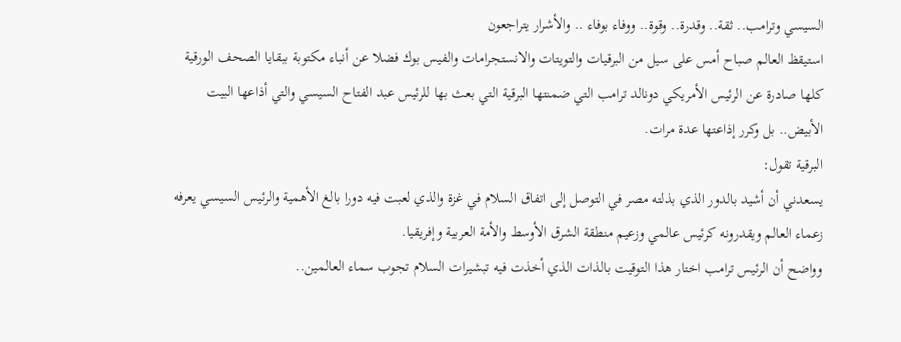السيسي وترامب.. ثقة.. وقدرة.. وقوة.. ووفاء بوفاء .. والأشرار يتراجعون
استيقظ العالم صباح أمس على سيل من البرقيات والتويتات والانستجرامات والفيس بوك فضلا عن أنباء مكتوبة ببقايا الصحف الورقية كلها صادرة عن الرئيس الأمريكي دونالد ترامب التي ضمنتها البرقية التي بعث بها للرئيس عبد الفتاح السيسي والتي أذاعها البيت الأبيض.. بل وكرر إذاعتها عدة مرات.
البرقية تقول:
يسعدني أن أشيد بالدور الذي بذلته مصر في التوصل إلى اتفاق السلام في غزة والذي لعبت فيه دورا بالغ الأهمية والرئيس السيسي يعرفه زعماء العالم ويقدرونه كرئيس عالمي وزعيم منطقة الشرق الأوسط والأمة العربية وإفريقيا.
وواضح أن الرئيس ترامب اختار هذا التوقيت بالذات الذي أخذت فيه تبشيرات السلام تجوب سماء العالمين..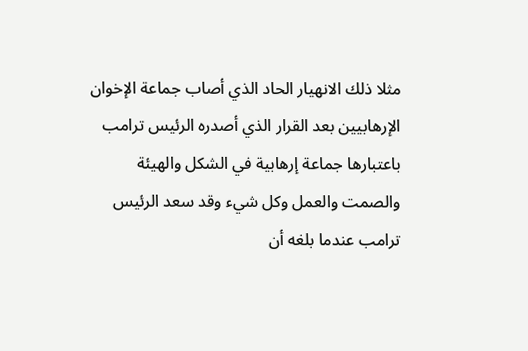مثلا ذلك الانهيار الحاد الذي أصاب جماعة الإخوان الإرهابيين بعد القرار الذي أصدره الرئيس ترامب باعتبارها جماعة إرهابية في الشكل والهيئة والصمت والعمل وكل شيء وقد سعد الرئيس ترامب عندما بلغه أن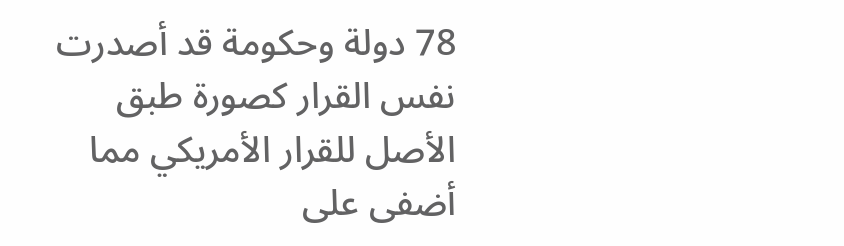78 دولة وحكومة قد أصدرت نفس القرار كصورة طبق الأصل للقرار الأمريكي مما أضفى على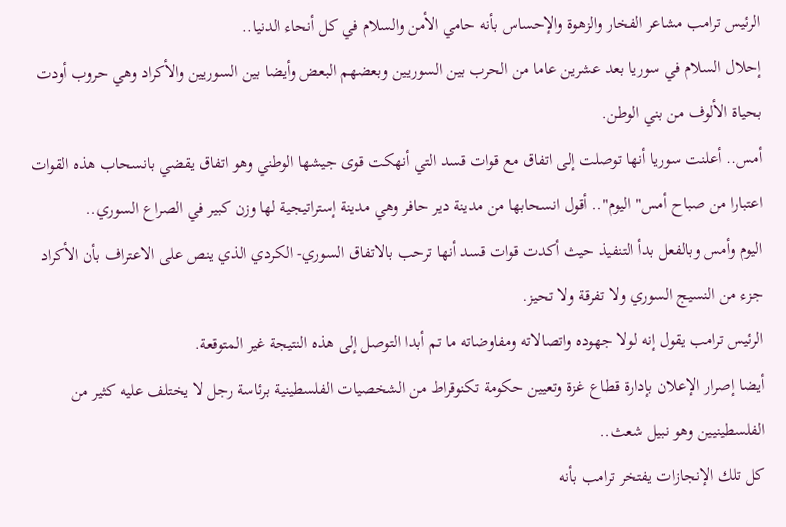الرئيس ترامب مشاعر الفخار والزهوة والإحساس بأنه حامي الأمن والسلام في كل أنحاء الدنيا..
إحلال السلام في سوريا بعد عشرين عاما من الحرب بين السوريين وبعضهم البعض وأيضا بين السوريين والأكراد وهي حروب أودت بحياة الألوف من بني الوطن.
أمس.. أعلنت سوريا أنها توصلت إلى اتفاق مع قوات قسد التي أنهكت قوى جيشها الوطني وهو اتفاق يقضي بانسحاب هذه القوات اعتبارا من صباح أمس"اليوم".. أقول انسحابها من مدينة دير حافر وهي مدينة إستراتيجية لها وزن كبير في الصراع السوري..
اليوم وأمس وبالفعل بدأ التنفيذ حيث أكدت قوات قسد أنها ترحب بالاتفاق السوري- الكردي الذي ينص على الاعتراف بأن الأكراد جزء من النسيج السوري ولا تفرقة ولا تحيز.
الرئيس ترامب يقول إنه لولا جهوده واتصالاته ومفاوضاته ما تم أبدا التوصل إلى هذه النتيجة غير المتوقعة.
أيضا إصرار الإعلان بإدارة قطاع غزة وتعيين حكومة تكنوقراط من الشخصيات الفلسطينية برئاسة رجل لا يختلف عليه كثير من الفلسطينيين وهو نبيل شعث..
كل تلك الإنجازات يفتخر ترامب بأنه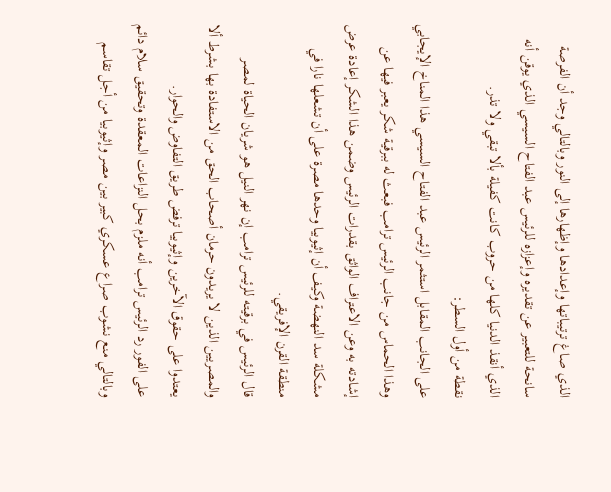الذي صاغ ترتيباتها وإعدادها وإظهارها إلى النور وبالتالي وجد أن الفرصة سانحة للتعبير عن تقديره وإعزازه للرئيس عبد الفتاح السيسي الذي يوقن أنه الذي أنقذ الدنيا كلها من حروب كانت كفيلة بألا تبقي ولا تذر.
نقطة من أول السطر:
على الجانب المقابل استثمر الرئيس عبد الفتاح السيسي هذا المناخ الإيجابي وهذا الحماس من جانب الرئيس ترامب فبعث له ببرقية شكر يعبر فيها عن إشادته به وعن الاعتراف الواثق بقدرات الرئيس وضمن هذا الشكر إعادة عرض مشكلة سد النهضة وكيف أن إثيوبيا وحدها مصرة على أن تشعلها نارا في منطقة القرن الإفريقي.
قال الرئيس في برقيته للرئيس ترامب إن نهر النيل هو شريان الحياة لمصر والمصريين الذين لا يريدون حرمان أصحاب الحق من الاستفادة بها بشرط ألا يعتدوا على حقوق الآخرين وإثيوبيا ترفض طريق التفاوض والحوار.
على الفور رد الرئيس ترامب أنه ملزم بحل النزاعات المعقدة وتحقيق سلام دائم وبالتالي منع نشوب صراع عسكري كبير بين مصر وإثيوبيا من أجل تقاسم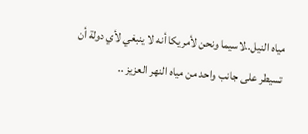مياه النيل..لاسيما ونحن لأمريكا أنه لا ينبغي لأي دولة أن تسيطر على جانب واحد من مياه النهر العزيز ..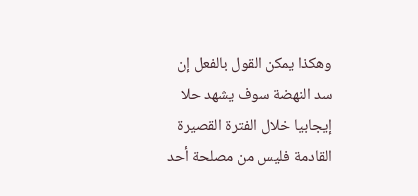وهكذا يمكن القول بالفعل إن سد النهضة سوف يشهد حلا إيجابيا خلال الفترة القصيرة القادمة فليس من مصلحة أحد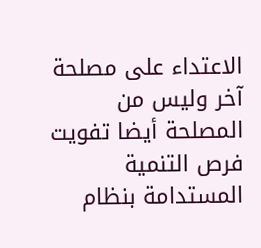الاعتداء على مصلحة آخر وليس من المصلحة أيضا تفويت فرص التنمية المستدامة بنظام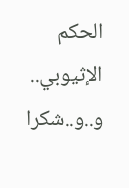الحكم الإثيوبي..
و..و..شكرا